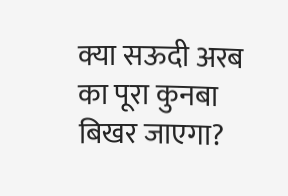क्या सऊदी अरब का पूरा कुनबा बिखर जाएगा?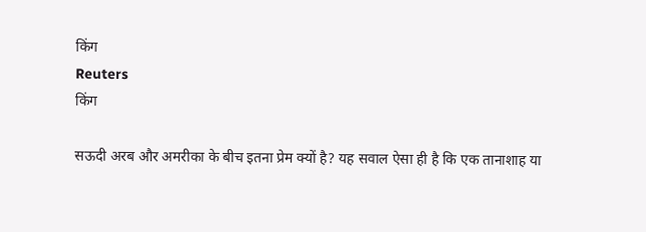किंग
Reuters
किंग

सऊदी अरब और अमरीका के बीच इतना प्रेम क्यों है? यह सवाल ऐसा ही है कि एक तानाशाह या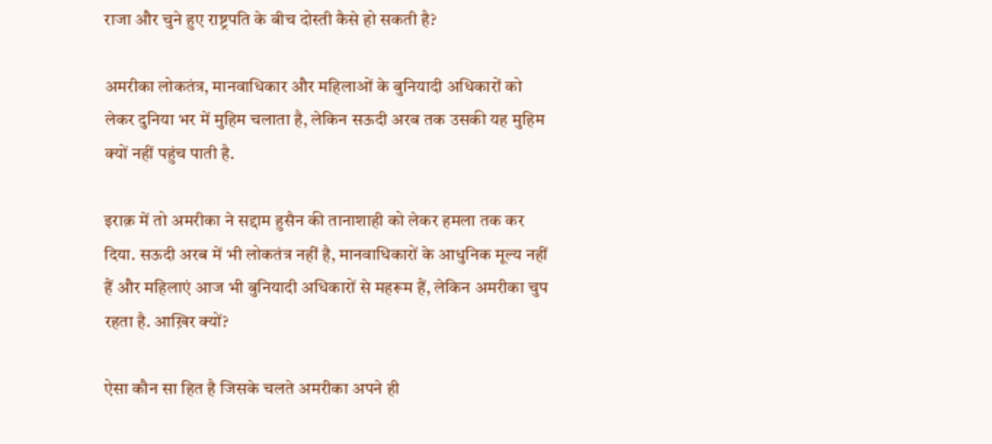राजा और चुने हुए राष्ट्रपति के बीच दोस्ती कैसे हो सकती है?

अमरीका लोकतंत्र, मानवाधिकार और महिलाओं के बुनियादी अधिकारों को लेकर दुनिया भर में मुहिम चलाता है, लेकिन सऊदी अरब तक उसकी यह मुहिम क्यों नहीं पहुंच पाती है.

इराक़ में तो अमरीका ने सद्दाम हुसैन की तानाशाही को लेकर हमला तक कर दिया. सऊदी अरब में भी लोकतंत्र नहीं है, मानवाधिकारों के आधुनिक मूल्य नहीं हैं और महिलाएं आज भी बुनियादी अधिकारों से महरूम हैं, लेकिन अमरीका चुप रहता है. आख़िर क्यों?

ऐसा कौन सा हित है जिसके चलते अमरीका अपने ही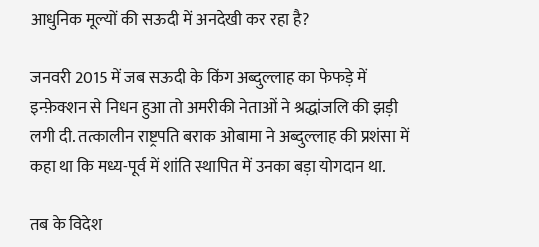आधुनिक मूल्यों की सऊदी में अनदेखी कर रहा है?

जनवरी 2015 में जब सऊदी के किंग अब्दुल्लाह का फेफड़े में इन्फ़ेक्शन से निधन हुआ तो अमरीकी नेताओं ने श्रद्धांजलि की झड़ी लगी दी. तत्कालीन राष्ट्रपति बराक ओबामा ने अब्दुल्लाह की प्रशंसा में कहा था कि मध्य-पूर्व में शांति स्थापित में उनका बड़ा योगदान था.

तब के विदेश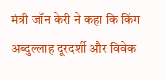मंत्री जॉन केरी ने कहा कि किंग अब्दुल्लाह दूरदर्शी और विवेक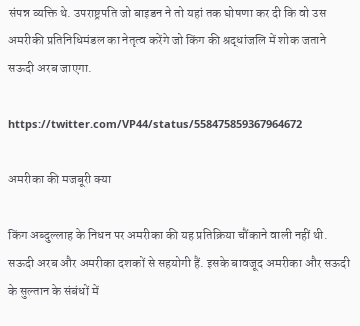संपन्न व्यक्ति थे. उपराष्ट्रपति जो बाइडन ने तो यहां तक घोषणा कर दी कि वो उस अमरीकी प्रतिनिधिमंडल का नेतृत्व करेंगे जो किंग की श्रद्धांजलि में शोक जताने सऊदी अरब जाएगा.

https://twitter.com/VP44/status/558475859367964672

अमरीका की मजबूरी क्या

किंग अब्दुल्लाह के निधन पर अमरीका की यह प्रतिक्रिया चौंकाने वाली नहीं थी. सऊदी अरब और अमरीका दशकों से सहयोगी हैं. इसके बावजूद अमरीका और सऊदी के सुल्तान के संबंधों में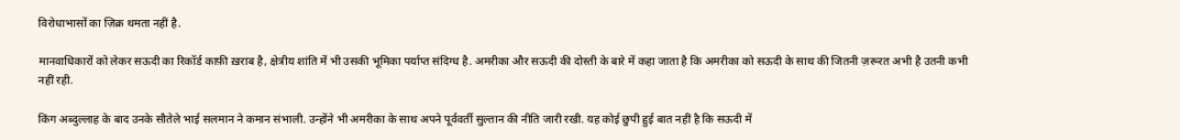विरोधाभासों का ज़िक्र थमता नहीं है.

मानवाधिकारों को लेकर सऊदी का रिकॉर्ड काफ़ी ख़राब है, क्षेत्रीय शांति में भी उसकी भूमिका पर्याप्त संदिग्ध है. अमरीका और सऊदी की दोस्ती के बारे में कहा जाता है कि अमरीका को सऊदी के साथ की जितनी ज़रूरत अभी है उतनी कभी नहीं रही.

किंग अब्दुल्लाह के बाद उनके सौतेले भाई सलमान ने कमान संभाली. उन्होंने भी अमरीका के साथ अपने पूर्ववर्ती सुल्तान की नीति जारी रखी. यह कोई छुपी हुई बात नहीं है कि सऊदी में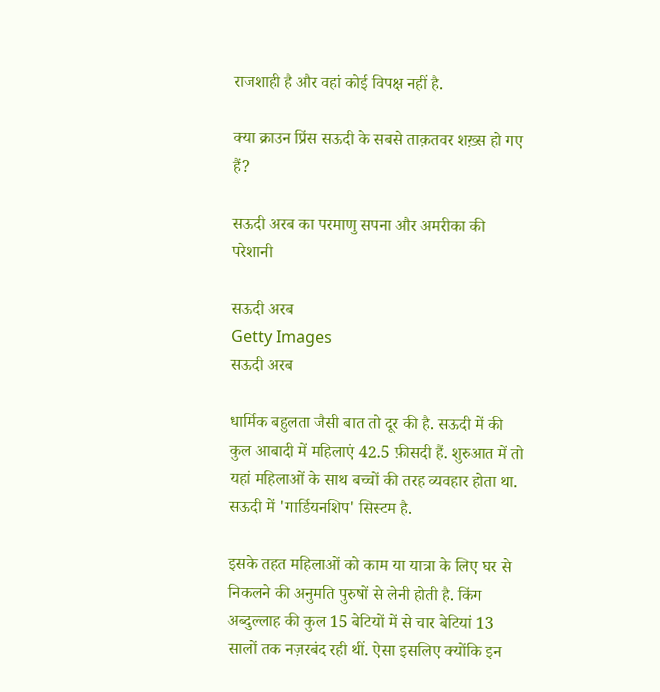राजशाही है और वहां कोई विपक्ष नहीं है.

क्या क्राउन प्रिंस सऊदी के सबसे ताक़तवर शख़्स हो गए हैं?

सऊदी अरब का परमाणु सपना और अमरीका की परेशानी

सऊदी अरब
Getty Images
सऊदी अरब

धार्मिक बहुलता जैसी बात तो दूर की है. सऊदी में की कुल आबादी में महिलाएं 42.5 फ़ीसदी हैं. शुरुआत में तो यहां महिलाओं के साथ बच्चों की तरह व्यवहार होता था. सऊदी में 'गार्डियनशिप' सिस्टम है.

इसके तहत महिलाओं को काम या यात्रा के लिए घर से निकलने की अनुमति पुरुषों से लेनी होती है. किंग अब्दुल्लाह की कुल 15 बेटियों में से चार बेटियां 13 सालों तक नज़रबंद रही थीं. ऐसा इसलिए क्योंकि इन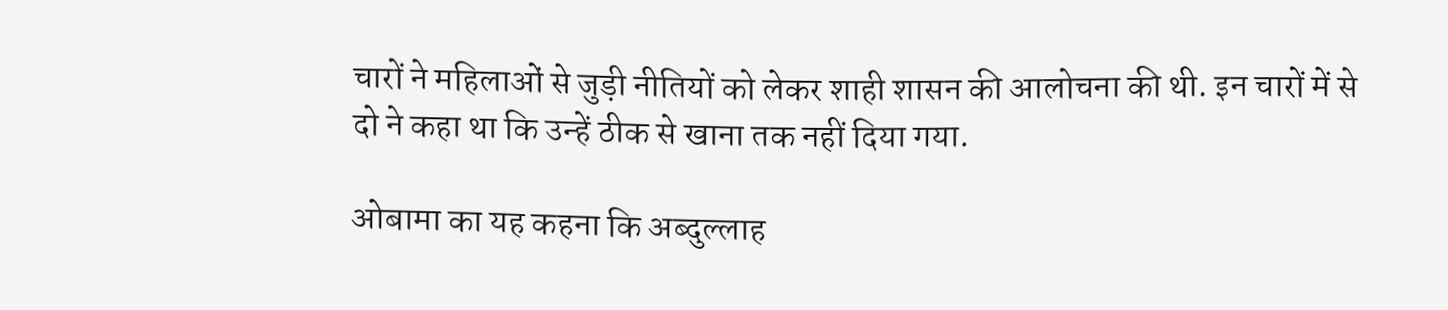चारों ने महिलाओं से जुड़ी नीतियों को लेकर शाही शासन की आलोचना की थी. इन चारों में से दो ने कहा था कि उन्हें ठीक से खाना तक नहीं दिया गया.

ओबामा का यह कहना कि अब्दुल्लाह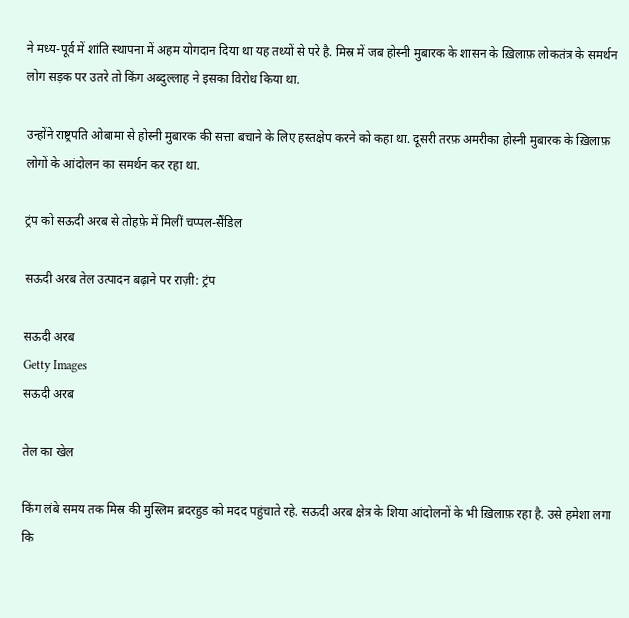ने मध्य-पूर्व में शांति स्थापना में अहम योगदान दिया था यह तथ्यों से परे है. मिस्र में जब होस्नी मुबारक के शासन के ख़िलाफ़ लोकतंत्र के समर्थन लोग सड़क पर उतरे तो किंग अब्दुल्लाह ने इसका विरोध किया था.

उन्होंने राष्ट्रपति ओबामा से होस्नी मुबारक की सत्ता बचाने के लिए हस्तक्षेप करने को कहा था. दूसरी तरफ़ अमरीका होस्नी मुबारक के ख़िलाफ़ लोगों के आंदोलन का समर्थन कर रहा था.

ट्रंप को सऊदी अरब से तोहफ़े में मिलीं चप्पल-सैंडिल

सऊदी अरब तेल उत्पादन बढ़ाने पर राज़ी: ट्रंप

सऊदी अरब
Getty Images
सऊदी अरब

तेल का खेल

किंग लंबे समय तक मिस्र की मुस्लिम ब्रदरहुड को मदद पहुंचाते रहे. सऊदी अरब क्षेत्र के शिया आंदोलनों के भी ख़िलाफ़ रहा है. उसे हमेशा लगा कि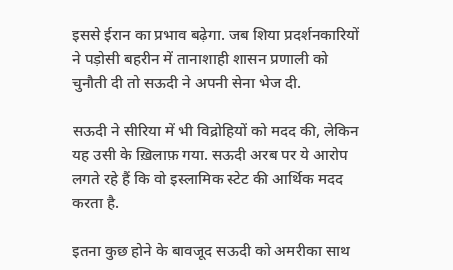इससे ईरान का प्रभाव बढ़ेगा. जब शिया प्रदर्शनकारियों ने पड़ोसी बहरीन में तानाशाही शासन प्रणाली को चुनौती दी तो सऊदी ने अपनी सेना भेज दी.

सऊदी ने सीरिया में भी विद्रोहियों को मदद की, लेकिन यह उसी के ख़िलाफ़ गया. सऊदी अरब पर ये आरोप लगते रहे हैं कि वो इस्लामिक स्टेट की आर्थिक मदद करता है.

इतना कुछ होने के बावजूद सऊदी को अमरीका साथ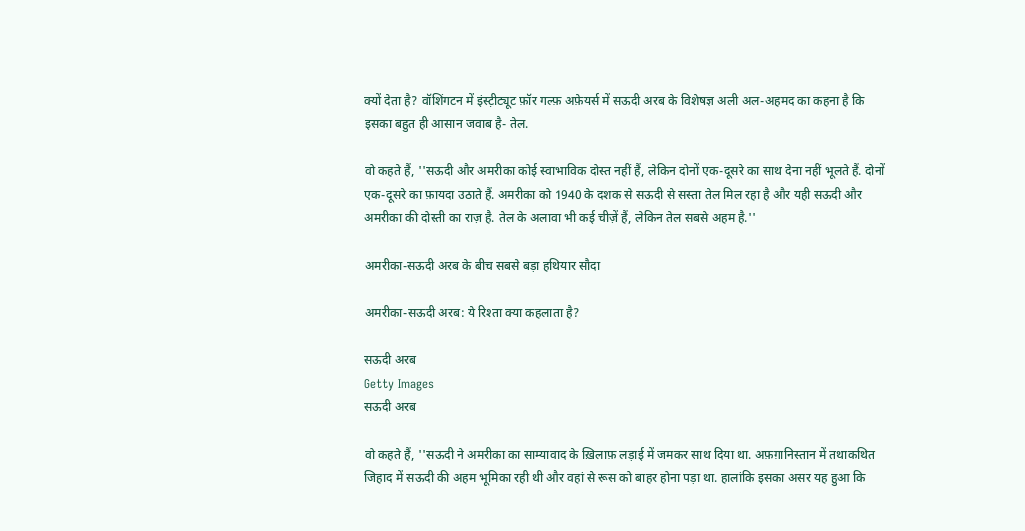क्यों देता है? वॉशिंगटन में इंस्ट़ीट्यूट फ़ॉर गल्फ़ अफ़ेयर्स में सऊदी अरब के विशेषज्ञ अली अल-अहमद का कहना है कि इसका बहुत ही आसान जवाब है- तेल.

वो कहते हैं, ''सऊदी और अमरीका कोई स्वाभाविक दोस्त नहीं हैं, लेकिन दोनों एक-दूसरे का साथ देना नहीं भूलते हैं. दोनों एक-दूसरे का फ़ायदा उठाते हैं. अमरीका को 1940 के दशक से सऊदी से सस्ता तेल मिल रहा है और यही सऊदी और अमरीका की दोस्ती का राज़ है. तेल के अलावा भी कई चीज़ें हैं, लेकिन तेल सबसे अहम है.''

अमरीका-सऊदी अरब के बीच सबसे बड़ा हथियार सौदा

अमरीका-सऊदी अरब: ये रिश्ता क्या कहलाता है?

सऊदी अरब
Getty Images
सऊदी अरब

वो कहते हैं, ''सऊदी ने अमरीका का साम्यावाद के ख़िलाफ़ लड़ाई में जमकर साथ दिया था. अफ़ग़ानिस्तान में तथाकथित जिहाद में सऊदी की अहम भूमिका रही थी और वहां से रूस को बाहर होना पड़ा था. हालांकि इसका असर यह हुआ कि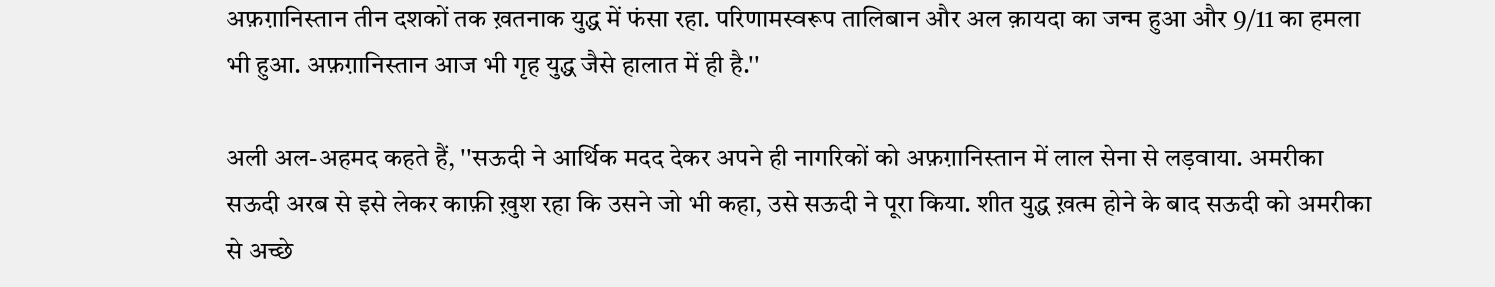अफ़ग़ानिस्तान तीन दशकों तक ख़तनाक युद्ध में फंसा रहा. परिणामस्वरूप तालिबान और अल क़ायदा का जन्म हुआ और 9/11 का हमला भी हुआ. अफ़ग़ानिस्तान आज भी गृह युद्ध जैसे हालात में ही है.''

अली अल-अहमद कहते हैं, ''सऊदी ने आर्थिक मदद देकर अपने ही नागरिकों को अफ़ग़ानिस्तान में लाल सेना से लड़वाया. अमरीका सऊदी अरब से इसे लेकर काफ़ी ख़ुश रहा कि उसने जो भी कहा, उसे सऊदी ने पूरा किया. शीत युद्ध ख़त्म होने के बाद सऊदी को अमरीका से अच्छे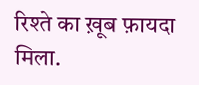रिश्ते का ख़ूब फ़ायदा मिला.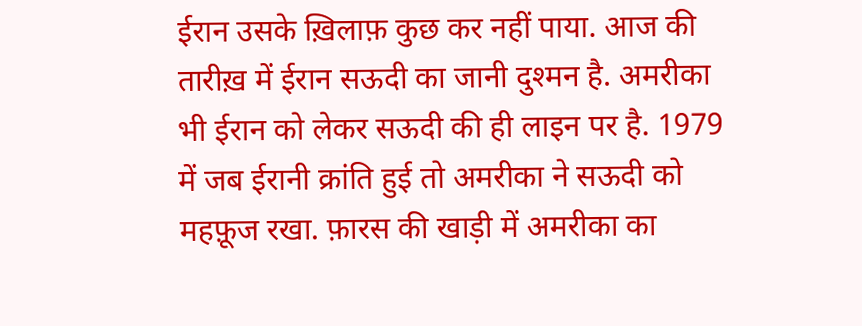ईरान उसके ख़िलाफ़ कुछ कर नहीं पाया. आज की तारीख़ में ईरान सऊदी का जानी दुश्मन है. अमरीका भी ईरान को लेकर सऊदी की ही लाइन पर है. 1979 में जब ईरानी क्रांति हुई तो अमरीका ने सऊदी को महफ़ूज रखा. फ़ारस की खाड़ी में अमरीका का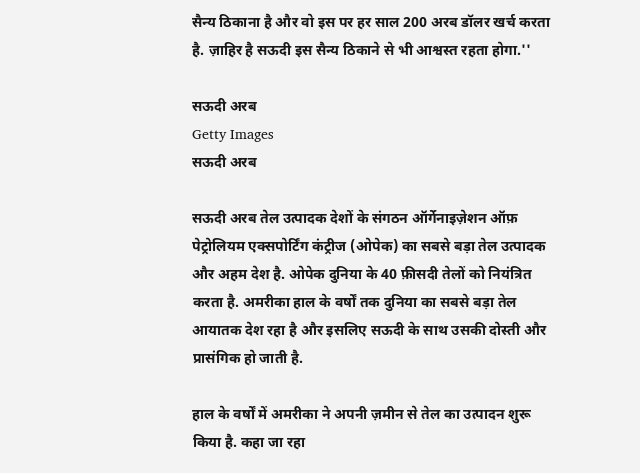सैन्य ठिकाना है और वो इस पर हर साल 200 अरब डॉलर खर्च करता है. ज़ाहिर है सऊदी इस सैन्य ठिकाने से भी आश्वस्त रहता होगा.''

सऊदी अरब
Getty Images
सऊदी अरब

सऊदी अरब तेल उत्पादक देशों के संगठन ऑर्गेनाइज़ेशन ऑफ़ पेट्रोलियम एक्सपोर्टिंग कंट्रीज (ओपेक) का सबसे बड़ा तेल उत्पादक और अहम देश है. ओपेक दुनिया के 40 फ़ीसदी तेलों को नियंत्रित करता है. अमरीका हाल के वर्षों तक दुनिया का सबसे बड़ा तेल आयातक देश रहा है और इसलिए सऊदी के साथ उसकी दोस्ती और प्रासंगिक हो जाती है.

हाल के वर्षों में अमरीका ने अपनी ज़मीन से तेल का उत्पादन शुरू किया है. कहा जा रहा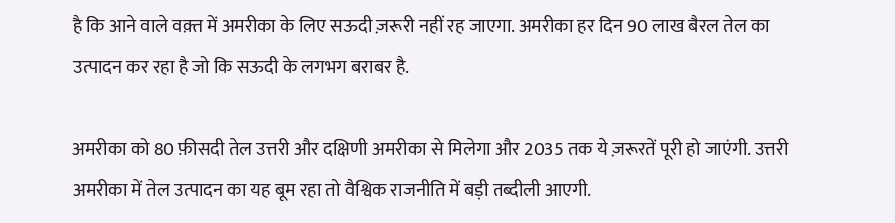है कि आने वाले वक़्त में अमरीका के लिए सऊदी ज़रूरी नहीं रह जाएगा. अमरीका हर दिन 90 लाख बैरल तेल का उत्पादन कर रहा है जो कि सऊदी के लगभग बराबर है.

अमरीका को 80 फ़ीसदी तेल उत्तरी और दक्षिणी अमरीका से मिलेगा और 2035 तक ये ज़रूरतें पूरी हो जाएंगी. उत्तरी अमरीका में तेल उत्पादन का यह बूम रहा तो वैश्विक राजनीति में बड़ी तब्दीली आएगी.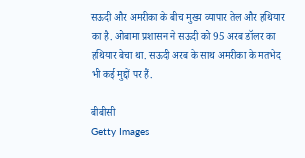सऊदी और अमरीका के बीच मुख्य व्यापार तेल और हथियार का है. ओबामा प्रशासन ने सऊदी को 95 अरब डॉलर का हथियार बेचा था. सऊदी अरब के साथ अमरीका के मतभेद भी कई मुद्दों पर हैं.

बीबीसी
Getty Images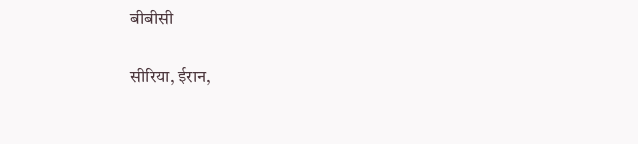बीबीसी

सीरिया, ईरान,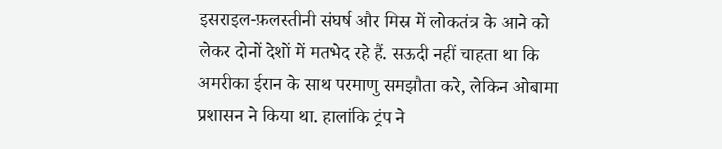इसराइल-फ़लस्तीनी संघर्ष और मिस्र में लोकतंत्र के आने को लेकर दोनों देशों में मतभेद रहे हैं. सऊदी नहीं चाहता था कि अमरीका ईरान के साथ परमाणु समझौता करे, लेकिन ओबामा प्रशासन ने किया था. हालांकि ट्रंप ने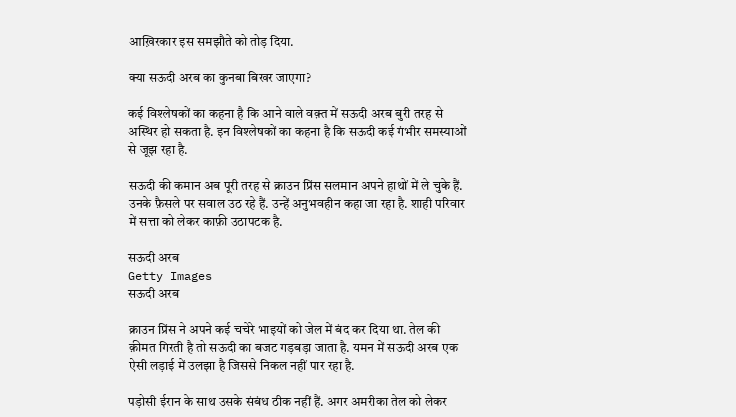आख़िरकार इस समझौते को तोड़ दिया.

क्या सऊदी अरब का कुनबा बिखर जाएगा?

कई विश्लेषकों का कहना है कि आने वाले वक़्त में सऊदी अरब बुरी तरह से अस्थिर हो सकता है. इन विश्लेषकों का कहना है कि सऊदी कई गंभीर समस्याओं से जूझ रहा है.

सऊदी की कमान अब पूरी तरह से क्राउन प्रिंस सलमान अपने हाथों में ले चुके हैं. उनके फ़ैसले पर सवाल उठ रहे हैं. उन्हें अनुभवहीन कहा जा रहा है. शाही परिवार में सत्ता को लेकर काफ़ी उठापटक है.

सऊदी अरब
Getty Images
सऊदी अरब

क्राउन प्रिंस ने अपने कई चचेरे भाइयों को जेल में बंद कर दिया था. तेल की क़ीमत गिरती है तो सऊदी का बजट गड़बड़ा जाता है. यमन में सऊदी अरब एक ऐसी लड़ाई में उलझा है जिससे निकल नहीं पार रहा है.

पड़ोसी ईरान के साथ उसके संबंध ठीक नहीं हैं. अगर अमरीका तेल को लेकर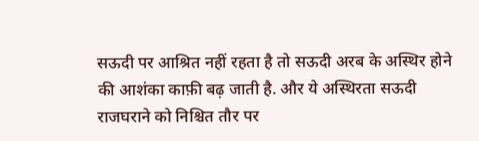सऊदी पर आश्रित नहीं रहता है तो सऊदी अरब के अस्थिर होने की आशंका काफ़ी बढ़ जाती है. और ये अस्थिरता सऊदी राजघराने को निश्चित तौर पर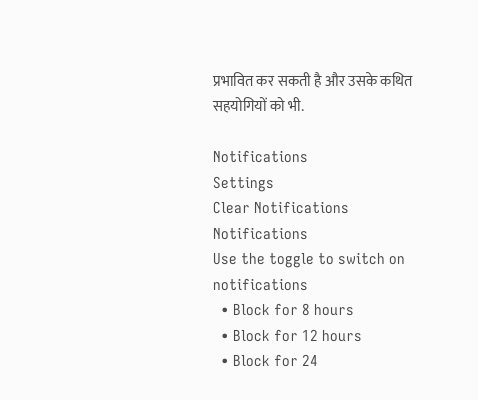प्रभावित कर सकती है और उसके कथित सहयोगियों को भी.

Notifications
Settings
Clear Notifications
Notifications
Use the toggle to switch on notifications
  • Block for 8 hours
  • Block for 12 hours
  • Block for 24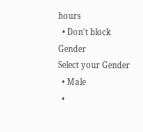hours
  • Don't block
Gender
Select your Gender
  • Male
  •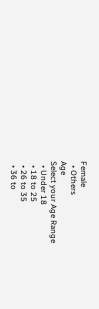Female
  • Others
Age
Select your Age Range
  • Under 18
  • 18 to 25
  • 26 to 35
  • 36 to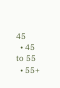45
  • 45 to 55
  • 55+